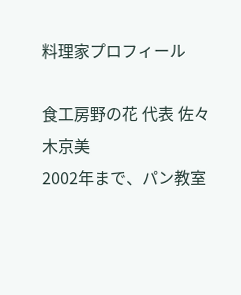料理家プロフィール

食工房野の花 代表 佐々木京美
2002年まで、パン教室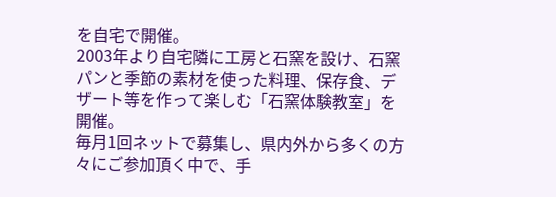を自宅で開催。
2003年より自宅隣に工房と石窯を設け、石窯パンと季節の素材を使った料理、保存食、デザート等を作って楽しむ「石窯体験教室」を開催。
毎月1回ネットで募集し、県内外から多くの方々にご参加頂く中で、手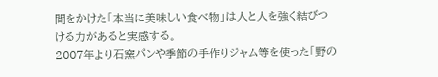間をかけた「本当に美味しい食べ物」は人と人を強く結びつける力があると実感する。
2007年より石窯パンや季節の手作りジャム等を使った「野の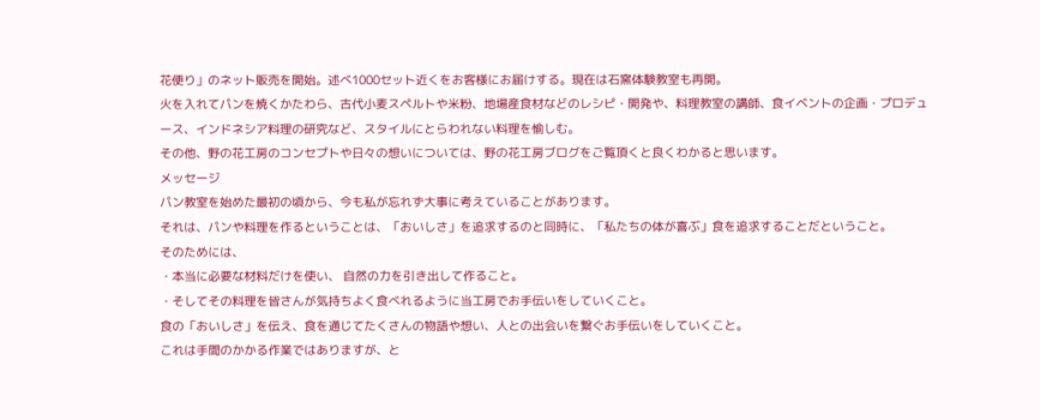花便り」のネット販売を開始。述べ1000セット近くをお客様にお届けする。現在は石窯体験教室も再開。
火を入れてパンを焼くかたわら、古代小麦スペルトや米粉、地場産食材などのレシピ・開発や、料理教室の講師、食イベントの企画・プロデュース、インドネシア料理の研究など、スタイルにとらわれない料理を愉しむ。
その他、野の花工房のコンセプトや日々の想いについては、野の花工房ブログをご覧頂くと良くわかると思います。
メッセージ
パン教室を始めた最初の頃から、今も私が忘れず大事に考えていることがあります。
それは、パンや料理を作るということは、「おいしさ」を追求するのと同時に、「私たちの体が喜ぶ」食を追求することだということ。
そのためには、
・本当に必要な材料だけを使い、 自然の力を引き出して作ること。
・そしてその料理を皆さんが気持ちよく食べれるように当工房でお手伝いをしていくこと。
食の「おいしさ」を伝え、食を通じてたくさんの物語や想い、人との出会いを繋ぐお手伝いをしていくこと。
これは手間のかかる作業ではありますが、と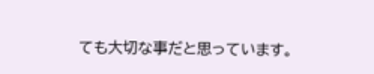ても大切な事だと思っています。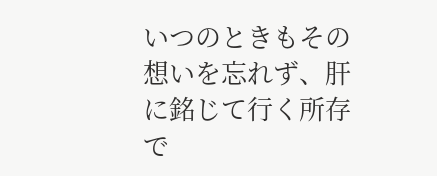いつのときもその想いを忘れず、肝に銘じて行く所存で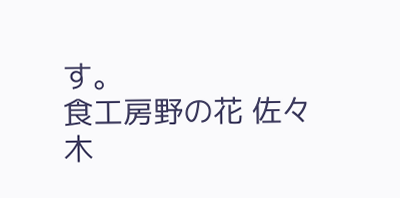す。
食工房野の花 佐々木